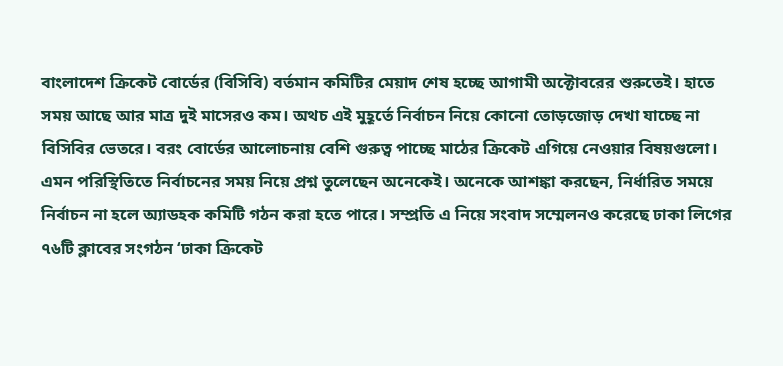বাংলাদেশ ক্রিকেট বোর্ডের (বিসিবি) বর্তমান কমিটির মেয়াদ শেষ হচ্ছে আগামী অক্টোবরের শুরুতেই। হাতে সময় আছে আর মাত্র দুই মাসেরও কম। অথচ এই মুহূর্তে নির্বাচন নিয়ে কোনো তোড়জোড় দেখা যাচ্ছে না বিসিবির ভেতরে। বরং বোর্ডের আলোচনায় বেশি গুরুত্ব পাচ্ছে মাঠের ক্রিকেট এগিয়ে নেওয়ার বিষয়গুলো।
এমন পরিস্থিতিতে নির্বাচনের সময় নিয়ে প্রশ্ন তুলেছেন অনেকেই। অনেকে আশঙ্কা করছেন, নির্ধারিত সময়ে নির্বাচন না হলে অ্যাডহক কমিটি গঠন করা হতে পারে। সম্প্রতি এ নিয়ে সংবাদ সম্মেলনও করেছে ঢাকা লিগের ৭৬টি ক্লাবের সংগঠন ‘ঢাকা ক্রিকেট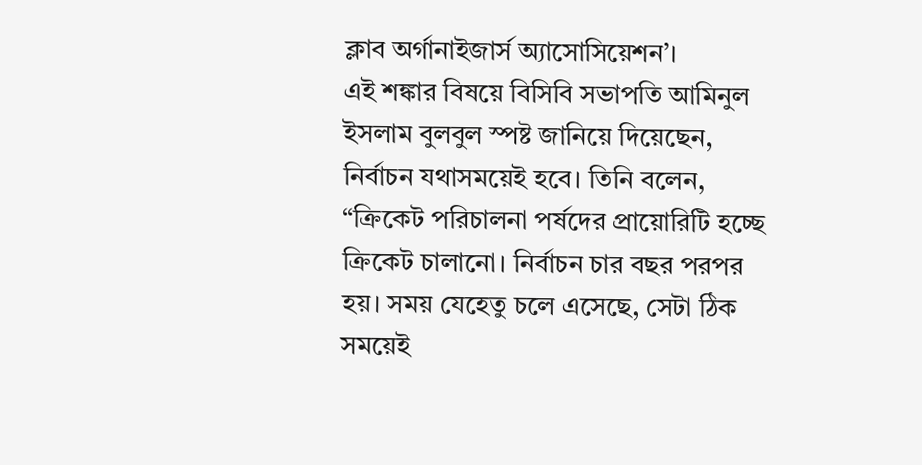ক্লাব অর্গানাইজার্স অ্যাসোসিয়েশন’।
এই শঙ্কার বিষয়ে বিসিবি সভাপতি আমিনুল ইসলাম বুলবুল স্পষ্ট জানিয়ে দিয়েছেন, নির্বাচন যথাসময়েই হবে। তিনি বলেন, “ক্রিকেট পরিচালনা পর্ষদের প্রায়োরিটি হচ্ছে ক্রিকেট চালানো। নির্বাচন চার বছর পরপর হয়। সময় যেহেতু চলে এসেছে, সেটা ঠিক সময়েই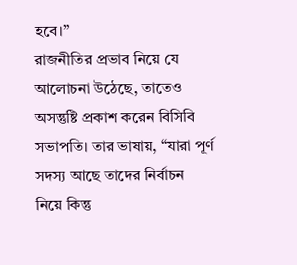হবে।”
রাজনীতির প্রভাব নিয়ে যে আলোচনা উঠেছে, তাতেও অসন্তুষ্টি প্রকাশ করেন বিসিবি সভাপতি। তার ভাষায়, “যারা পূর্ণ সদস্য আছে তাদের নির্বাচন নিয়ে কিন্তু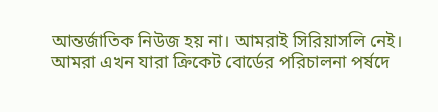আন্তর্জাতিক নিউজ হয় না। আমরাই সিরিয়াসলি নেই। আমরা এখন যারা ক্রিকেট বোর্ডের পরিচালনা পর্ষদে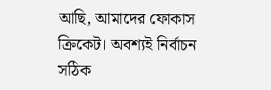আছি, আমাদের ফোকাস ক্রিকেট। অবশ্যই নির্বাচন সঠিক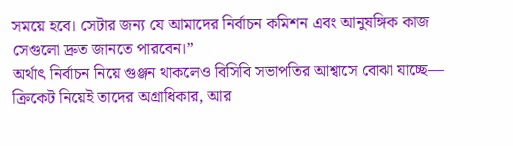সময়ে হবে। সেটার জন্য যে আমাদের নির্বাচন কমিশন এবং আনুষঙ্গিক কাজ সেগুলো দ্রুত জানতে পারবেন।”
অর্থাৎ নির্বাচন নিয়ে গুঞ্জন থাকলেও বিসিবি সভাপতির আশ্বাসে বোঝা যাচ্ছে— ক্রিকেট নিয়েই তাদের অগ্রাধিকার, আর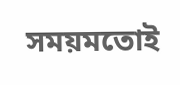সময়মতোই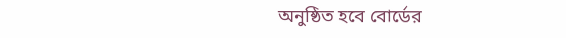অনুষ্ঠিত হবে বোর্ডের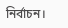নির্বাচন।